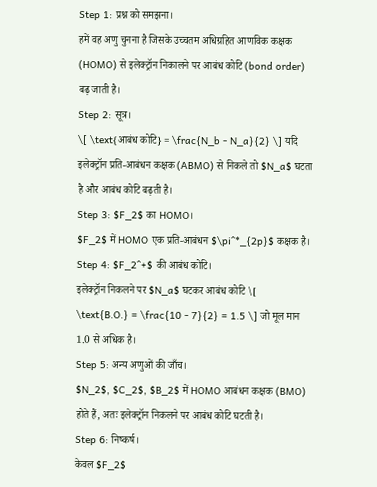Step 1: प्रश्न को समझना।
हमें वह अणु चुनना है जिसके उच्चतम अधिग्रहित आणविक कक्षक (HOMO) से इलेक्ट्रॉन निकालने पर आबंध कोटि (bond order) बढ़ जाती है।
Step 2: सूत्र।
\[ \text{आबंध कोटि} = \frac{N_b - N_a}{2} \] यदि इलेक्ट्रॉन प्रति-आबंधन कक्षक (ABMO) से निकले तो $N_a$ घटता है और आबंध कोटि बढ़ती है।
Step 3: $F_2$ का HOMO।
$F_2$ में HOMO एक प्रति-आबंधन $\pi^*_{2p}$ कक्षक है।
Step 4: $F_2^+$ की आबंध कोटि।
इलेक्ट्रॉन निकलने पर $N_a$ घटकर आबंध कोटि \[ \text{B.O.} = \frac{10 - 7}{2} = 1.5 \] जो मूल मान 1.0 से अधिक है।
Step 5: अन्य अणुओं की जाँच।
$N_2$, $C_2$, $B_2$ में HOMO आबंधन कक्षक (BMO) होते हैं, अतः इलेक्ट्रॉन निकलने पर आबंध कोटि घटती है।
Step 6: निष्कर्ष।
केवल $F_2$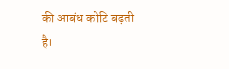की आबंध कोटि बढ़ती है।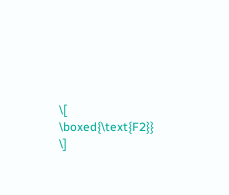\[ \boxed{\text{F2}} \]